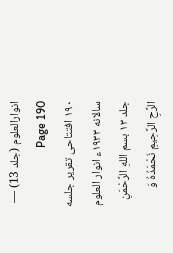انوارالعلوم (جلد 13) — Page 190
۱۹۰ افتتاحی تقریر جلسه سالانه ۱۹۳۳ء انوار العلوم جلد ۱۳ بسم اللهِ الرَّحْمَنِ الرَّحِ الرَّحِيمِ نَحْمَدُهُ وَ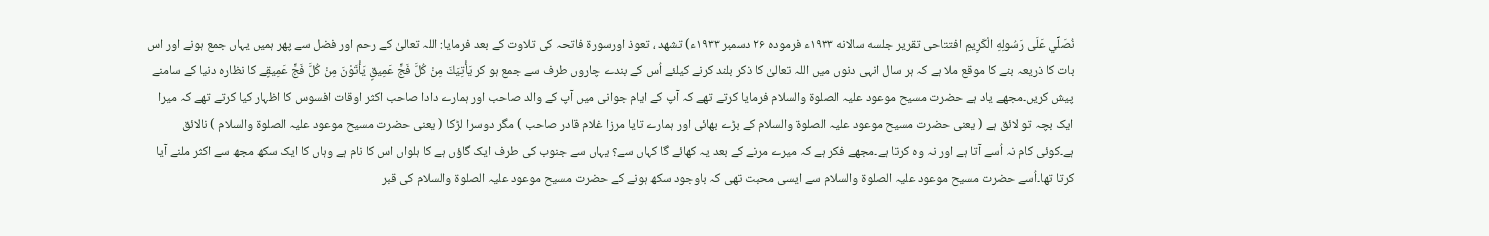نُصَلِّي عَلَى رَسُولِهِ الْكَرِيمِ افتتاحی تقریر جلسه سالانه ۱۹۳۳ء فرموده ۲۶ دسمبر ۱۹۳۳ء) تشهد ، تعوذ اورسورۃ فاتحہ کی تلاوت کے بعد فرمایا: اللہ تعالیٰ کے رحم اور فضل سے پھر ہمیں یہاں جمع ہونے اور اس بات کا ذریعہ بنے کا موقع ملا ہے کہ ہر سال انہی دنوں میں اللہ تعالیٰ کا ذکر بلند کرنے کیلئے اُس کے بندے چاروں طرف سے جمع ہو کر يَأْتِيَكَ مِنْ كُلَّ فَجٍّ عَمِيقٍ يَأْتَوْنَ مِنْ كُلَّ فَجٍّ عَمِيقٍے کا نظارہ دنیا کے سامنے پیش کریں۔مجھے یاد ہے حضرت مسیح موعود علیہ الصلوۃ والسلام فرمایا کرتے تھے کہ آپ کے ایام جوانی میں آپ کے والد صاحب اور ہمارے دادا صاحب اکثر اوقات افسوس کا اظہار کیا کرتے تھے کہ میرا ایک بچہ تو لائق ہے ( یعنی حضرت مسیح موعود علیہ الصلوۃ والسلام کے بڑے بھائی اور ہمارے تایا مرزا غلام قادر صاحب ) مگر دوسرا لڑکا ( یعنی حضرت مسیح موعود علیہ الصلوۃ والسلام ) نالائق ہے۔کوئی کام نہ اُسے آتا ہے اور نہ وہ کرتا ہے۔مجھے فکر ہے کہ میرے مرنے کے بعد یہ کھائے گا کہاں سے؟ یہاں سے جنوب کی طرف ایک گاؤں ہے کا ہلواں اس کا نام ہے وہاں کا ایک سکھ مجھ سے اکثر ملنے آیا کرتا تھا۔اُسے حضرت مسیح موعود علیہ الصلوۃ والسلام سے ایسی محبت تھی کہ باوجود سکھ ہونے کے حضرت مسیح موعود علیہ الصلوۃ والسلام کی قبر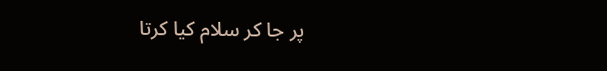پر جا کر سلام کیا کرتا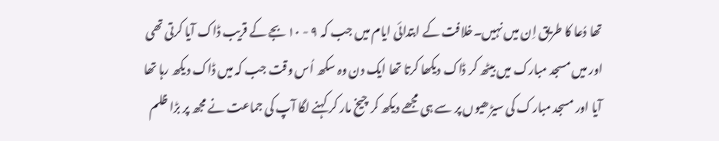تھا دُعا کا طریق اِن میں نہیں۔خلافت کے ابتدائی ایام میں جب کہ ۹ - ۱۰ بجے کے قریب ڈاک آیا کرتی تھی اور میں مسجد مبارک میں بیٹھ کر ڈاک دیکھا کرتا تھا ایک دن وہ سکھ اُس وقت جب کہ میں ڈاک دیکھ رہا تھا آیا اور مسجد مبارک کی سیڑھیوں پر سے ہی مجھے دیکھ کر چیخ مار کر کہنے لگا آپ کی جماعت نے مجھ پر بڑا ظلم